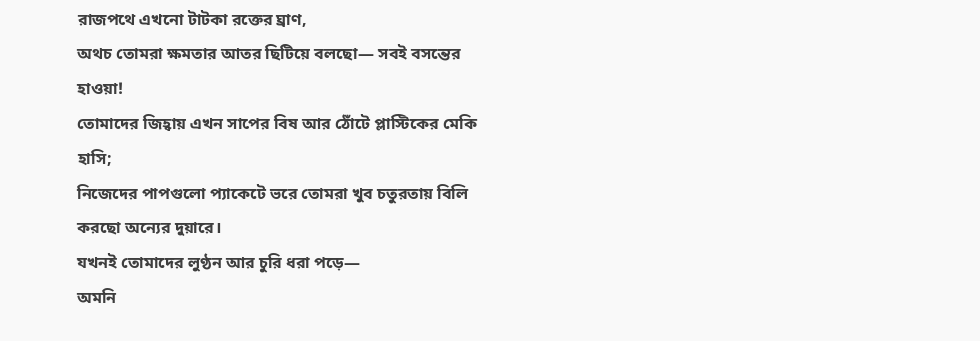রাজপথে এখনো টাটকা রক্তের ঘ্রাণ,
অথচ তোমরা ক্ষমতার আতর ছিটিয়ে বলছো— সবই বসন্তের হাওয়া!
তোমাদের জিহ্বায় এখন সাপের বিষ আর ঠোঁটে প্লাস্টিকের মেকি হাসি;
নিজেদের পাপগুলো প্যাকেটে ভরে তোমরা খুব চতুরতায় বিলি করছো অন্যের দুয়ারে।
যখনই তোমাদের লুণ্ঠন আর চুরি ধরা পড়ে—
অমনি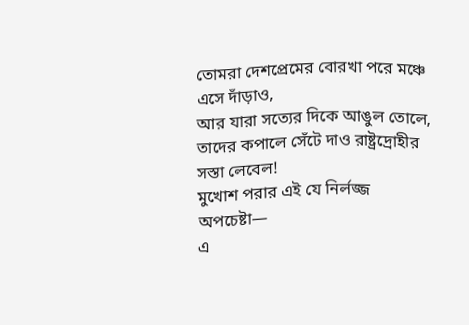তোমরা দেশপ্রেমের বোরখা পরে মঞ্চে এসে দাঁড়াও,
আর যারা সত্যের দিকে আঙুল তোলে, তাদের কপালে সেঁটে দাও রাষ্ট্রদ্রোহীর সস্তা লেবেল!
মুখোশ পরার এই যে নির্লজ্জ অপচেষ্টা—
এ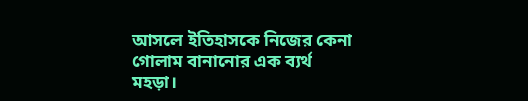আসলে ইতিহাসকে নিজের কেনা গোলাম বানানোর এক ব্যর্থ মহড়া।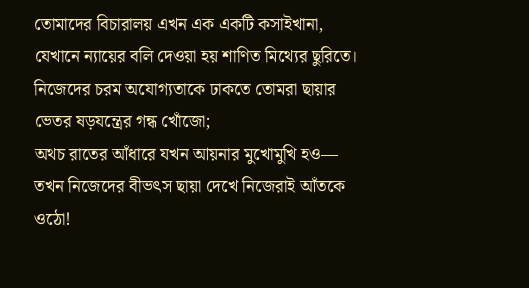তোমাদের বিচারালয় এখন এক একটি কসাইখানা,
যেখানে ন্যায়ের বলি দেওয়া হয় শাণিত মিথ্যের ছুরিতে।
নিজেদের চরম অযোগ্যতাকে ঢাকতে তোমরা ছায়ার ভেতর ষড়যন্ত্রের গন্ধ খোঁজো;
অথচ রাতের আঁধারে যখন আয়নার মুখোমুখি হও—
তখন নিজেদের বীভৎস ছায়া দেখে নিজেরাই আঁতকে ওঠো!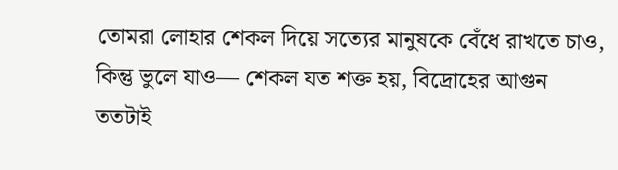তোমরা লোহার শেকল দিয়ে সত্যের মানুষকে বেঁধে রাখতে চাও,
কিন্তু ভুলে যাও— শেকল যত শক্ত হয়, বিদ্রোহের আগুন ততটাই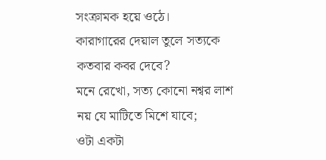সংক্রামক হয়ে ওঠে।
কারাগারের দেয়াল তুলে সত্যকে কতবার কবর দেবে?
মনে রেখো, সত্য কোনো নশ্বর লাশ নয় যে মাটিতে মিশে যাবে;
ওটা একটা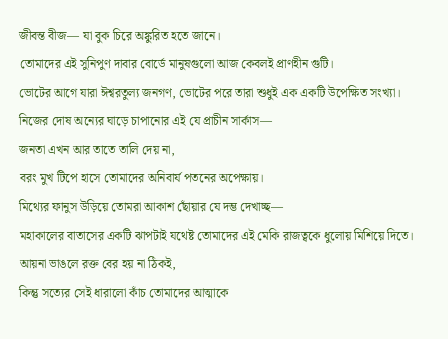জীবন্ত বীজ— যা বুক চিরে অঙ্কুরিত হতে জানে।
তোমাদের এই সুনিপুণ দাবার বোর্ডে মানুষগুলো আজ কেবলই প্রাণহীন গুটি।
ভোটের আগে যারা ঈশ্বরতুল্য জনগণ, ভোটের পরে তারা শুধুই এক একটি উপেক্ষিত সংখ্যা।
নিজের দোষ অন্যের ঘাড়ে চাপানোর এই যে প্রাচীন সার্কাস—
জনতা এখন আর তাতে তালি দেয় না,
বরং মুখ টিপে হাসে তোমাদের অনিবার্য পতনের অপেক্ষায়।
মিথ্যের ফানুস উড়িয়ে তোমরা আকাশ ছোঁয়ার যে দম্ভ দেখাচ্ছ—
মহাকালের বাতাসের একটি ঝাপটাই যথেষ্ট তোমাদের এই মেকি রাজত্বকে ধুলোয় মিশিয়ে দিতে।
আয়না ভাঙলে রক্ত বের হয় না ঠিকই,
কিন্তু সত্যের সেই ধারালো কাঁচ তোমাদের আত্মাকে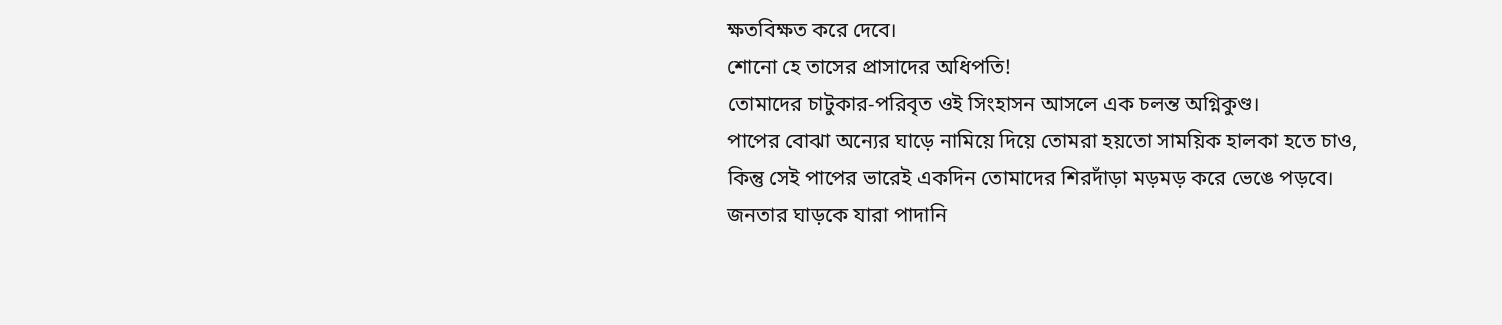ক্ষতবিক্ষত করে দেবে।
শোনো হে তাসের প্রাসাদের অধিপতি!
তোমাদের চাটুকার-পরিবৃত ওই সিংহাসন আসলে এক চলন্ত অগ্নিকুণ্ড।
পাপের বোঝা অন্যের ঘাড়ে নামিয়ে দিয়ে তোমরা হয়তো সাময়িক হালকা হতে চাও,
কিন্তু সেই পাপের ভারেই একদিন তোমাদের শিরদাঁড়া মড়মড় করে ভেঙে পড়বে।
জনতার ঘাড়কে যারা পাদানি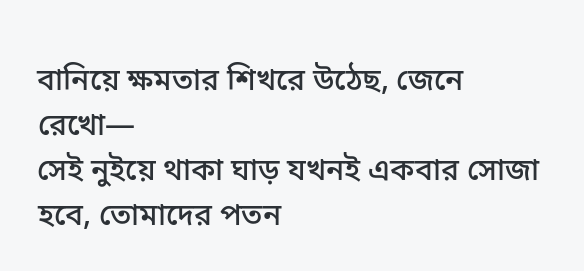বানিয়ে ক্ষমতার শিখরে উঠেছ, জেনে রেখো—
সেই নুইয়ে থাকা ঘাড় যখনই একবার সোজা হবে, তোমাদের পতন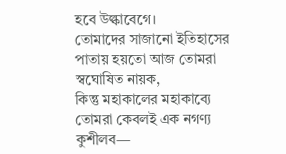হবে উল্কাবেগে।
তোমাদের সাজানো ইতিহাসের পাতায় হয়তো আজ তোমরা স্বঘোষিত নায়ক,
কিন্তু মহাকালের মহাকাব্যে তোমরা কেবলই এক নগণ্য কুশীলব—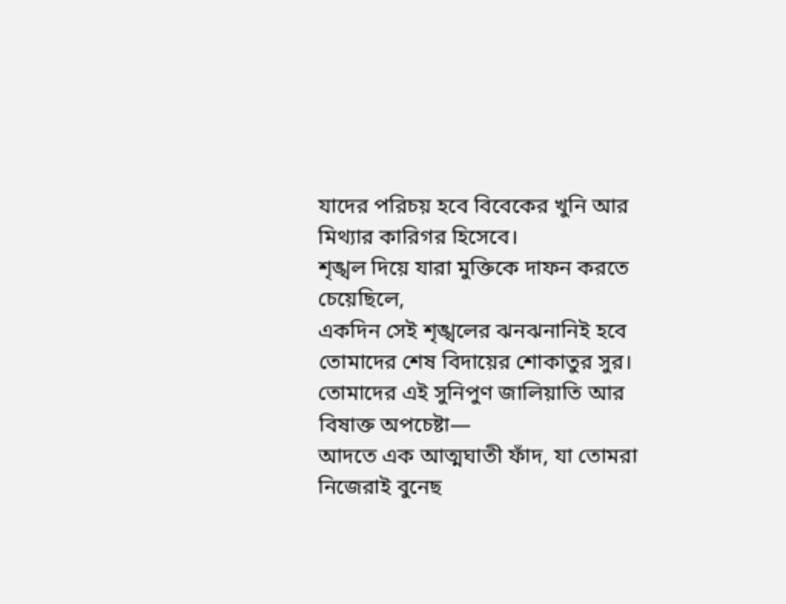যাদের পরিচয় হবে বিবেকের খুনি আর মিথ্যার কারিগর হিসেবে।
শৃঙ্খল দিয়ে যারা মুক্তিকে দাফন করতে চেয়েছিলে,
একদিন সেই শৃঙ্খলের ঝনঝনানিই হবে তোমাদের শেষ বিদায়ের শোকাতুর সুর।
তোমাদের এই সুনিপুণ জালিয়াতি আর বিষাক্ত অপচেষ্টা—
আদতে এক আত্মঘাতী ফাঁদ, যা তোমরা নিজেরাই বুনেছ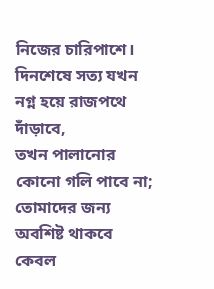নিজের চারিপাশে।
দিনশেষে সত্য যখন নগ্ন হয়ে রাজপথে দাঁড়াবে,
তখন পালানোর কোনো গলি পাবে না;
তোমাদের জন্য অবশিষ্ট থাকবে কেবল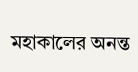মহাকালের অনন্ত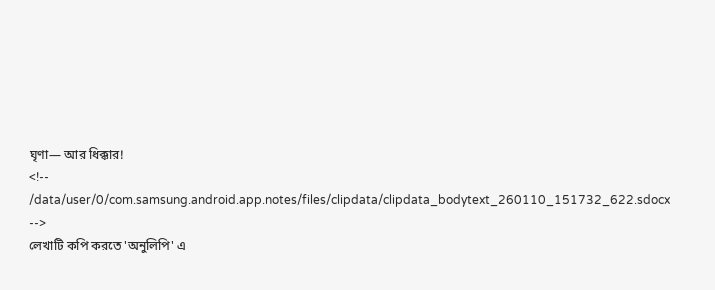ঘৃণা— আর ধিক্কার!
<!-- /data/user/0/com.samsung.android.app.notes/files/clipdata/clipdata_bodytext_260110_151732_622.sdocx -->
লেখাটি কপি করতে 'অনুলিপি' এ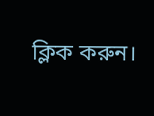ক্লিক করুন।